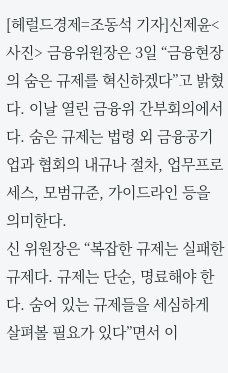[헤럴드경제=조동석 기자]신제윤<사진> 금융위원장은 3일 “금융현장의 숨은 규제를 혁신하겠다”고 밝혔다. 이날 열린 금융위 간부회의에서다. 숨은 규제는 법령 외 금융공기업과 협회의 내규나 절차, 업무프로세스, 모범규준, 가이드라인 등을 의미한다.
신 위원장은 “복잡한 규제는 실패한 규제다. 규제는 단순, 명료해야 한다. 숨어 있는 규제들을 세심하게 살펴볼 필요가 있다”면서 이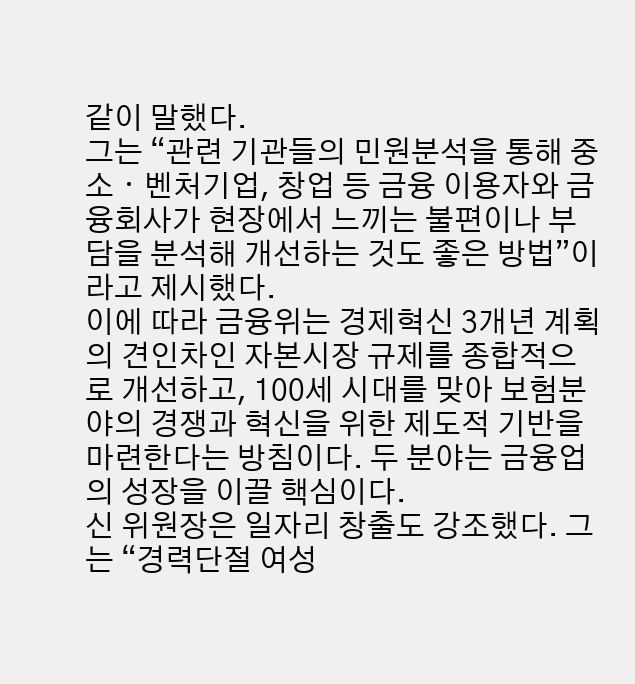같이 말했다.
그는 “관련 기관들의 민원분석을 통해 중소ㆍ벤처기업, 창업 등 금융 이용자와 금융회사가 현장에서 느끼는 불편이나 부담을 분석해 개선하는 것도 좋은 방법”이라고 제시했다.
이에 따라 금융위는 경제혁신 3개년 계획의 견인차인 자본시장 규제를 종합적으로 개선하고, 100세 시대를 맞아 보험분야의 경쟁과 혁신을 위한 제도적 기반을 마련한다는 방침이다. 두 분야는 금융업의 성장을 이끌 핵심이다.
신 위원장은 일자리 창출도 강조했다. 그는 “경력단절 여성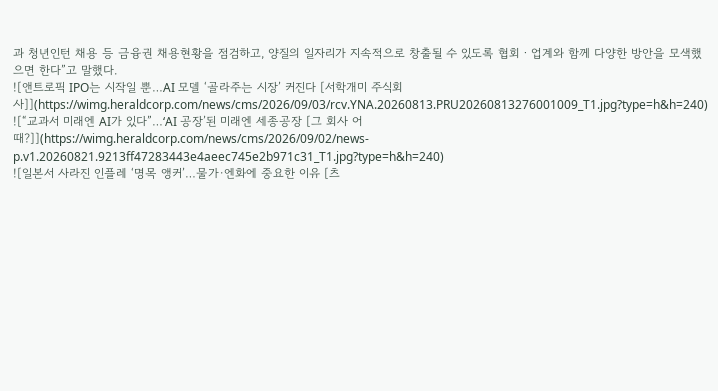과 청년인턴 채용 등 금융권 채용현황을 점검하고, 양질의 일자리가 지속적으로 창출될 수 있도록 협회ㆍ업계와 함께 다양한 방안을 모색했으면 한다”고 말했다.
![앤트로픽 IPO는 시작일 뿐…AI 모델 ‘골라주는 시장’ 커진다 [서학개미 주식회사]](https://wimg.heraldcorp.com/news/cms/2026/09/03/rcv.YNA.20260813.PRU20260813276001009_T1.jpg?type=h&h=240)
![“교과서 미래엔 AI가 있다”…‘AI 공장’된 미래엔 세종공장 [그 회사 어때?]](https://wimg.heraldcorp.com/news/cms/2026/09/02/news-p.v1.20260821.9213ff47283443e4aeec745e2b971c31_T1.jpg?type=h&h=240)
![일본서 사라진 인플레 ‘명목 앵커’…물가·엔화에 중요한 이유 [츠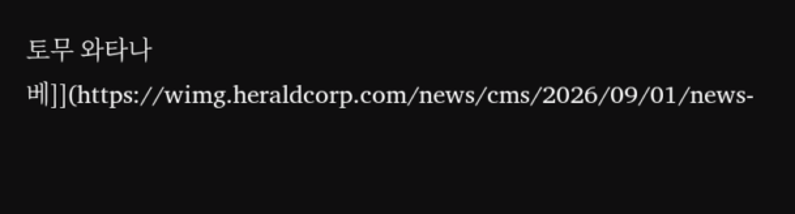토무 와타나베]](https://wimg.heraldcorp.com/news/cms/2026/09/01/news-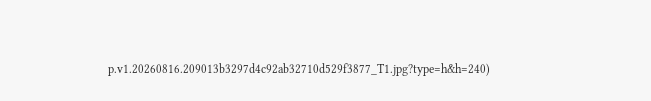p.v1.20260816.209013b3297d4c92ab32710d529f3877_T1.jpg?type=h&h=240)